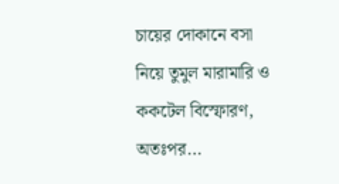চায়ের দোকানে বসা নিয়ে তুমুল মারামারি ও ককটেল বিস্ফোরণ, অতঃপর...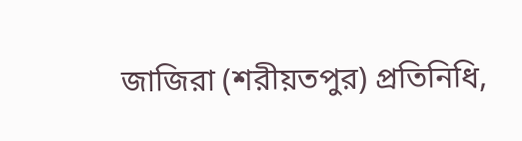জাজিরা (শরীয়তপুর) প্রতিনিধি,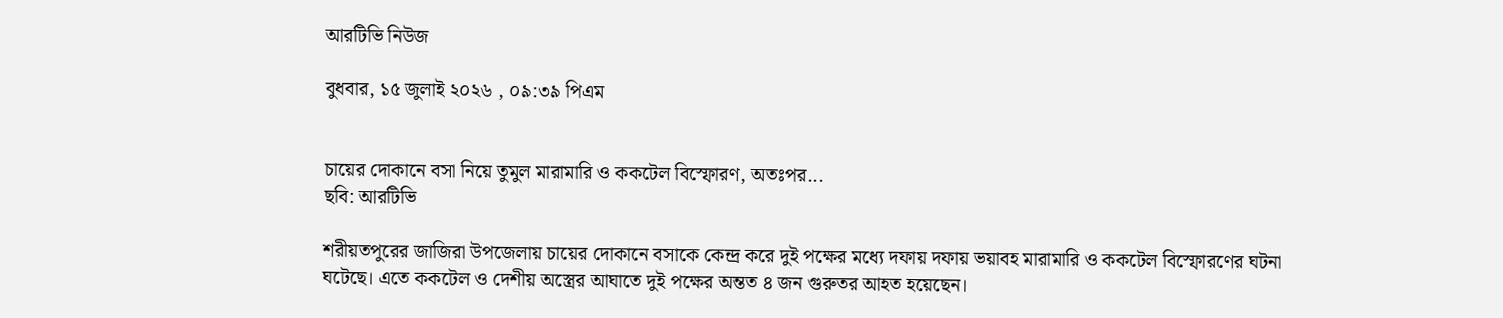আরটিভি নিউজ

বুধবার, ১৫ জুলাই ২০২৬ , ০৯:৩৯ পিএম


চায়ের দোকানে বসা নিয়ে তুমুল মারামারি ও ককটেল বিস্ফোরণ, অতঃপর...
ছবি: আরটিভি

শরীয়তপুরের জাজিরা উপজেলায় চায়ের দোকানে বসাকে কেন্দ্র করে দুই পক্ষের মধ্যে দফায় দফায় ভয়াবহ মারামারি ও ককটেল বিস্ফোরণের ঘটনা ঘটেছে। এতে ককটেল ও দেশীয় অস্ত্রের আঘাতে দুই পক্ষের অন্তত ৪ জন গুরুতর আহত হয়েছেন।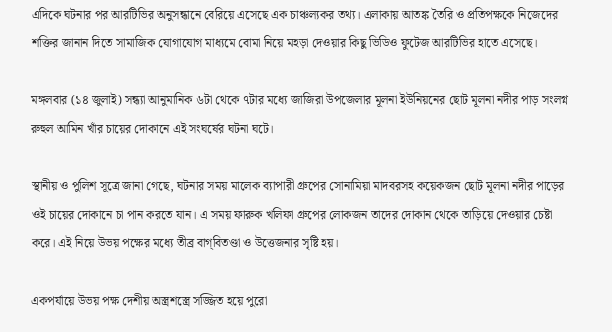এদিকে ঘটনার পর আরটিভির অনুসন্ধানে বেরিয়ে এসেছে এক চাঞ্চল্যকর তথ্য। এলাকায় আতঙ্ক তৈরি ও প্রতিপক্ষকে নিজেদের শক্তির জানান দিতে সামাজিক যোগাযোগ মাধ্যমে বোমা নিয়ে মহড়া দেওয়ার কিছু ভিডিও ফুটেজ আরটিভির হাতে এসেছে।

মঙ্গলবার (১৪ জুলাই) সন্ধ্যা আনুমানিক ৬টা থেকে ৭টার মধ্যে জাজিরা উপজেলার মূলনা ইউনিয়নের ছোট মূলনা নদীর পাড় সংলগ্ন রুহুল আমিন খাঁর চায়ের দোকানে এই সংঘর্ষের ঘটনা ঘটে।

স্থানীয় ও পুলিশ সূত্রে জানা গেছে, ঘটনার সময় মালেক ব্যাপারী গ্রুপের সোনামিয়া মাদবরসহ কয়েকজন ছোট মূলনা নদীর পাড়ের ওই চায়ের দোকানে চা পান করতে যান। এ সময় ফারুক খলিফা গ্রুপের লোকজন তাদের দোকান থেকে তাড়িয়ে দেওয়ার চেষ্টা করে। এই নিয়ে উভয় পক্ষের মধ্যে তীব্র বাগ্‌বিতণ্ডা ও উত্তেজনার সৃষ্টি হয়।

একপর্যায়ে উভয় পক্ষ দেশীয় অস্ত্রশস্ত্রে সজ্জিত হয়ে পুরো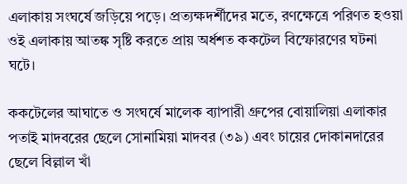এলাকায় সংঘর্ষে জড়িয়ে পড়ে। প্রত্যক্ষদর্শীদের মতে, রণক্ষেত্রে পরিণত হওয়া ওই এলাকায় আতঙ্ক সৃষ্টি করতে প্রায় অর্ধশত ককটেল বিস্ফোরণের ঘটনা ঘটে।

ককটেলের আঘাতে ও সংঘর্ষে মালেক ব্যাপারী গ্রুপের বোয়ালিয়া এলাকার পতাই মাদবরের ছেলে সোনামিয়া মাদবর (৩৯) এবং চায়ের দোকানদারের ছেলে বিল্লাল খাঁ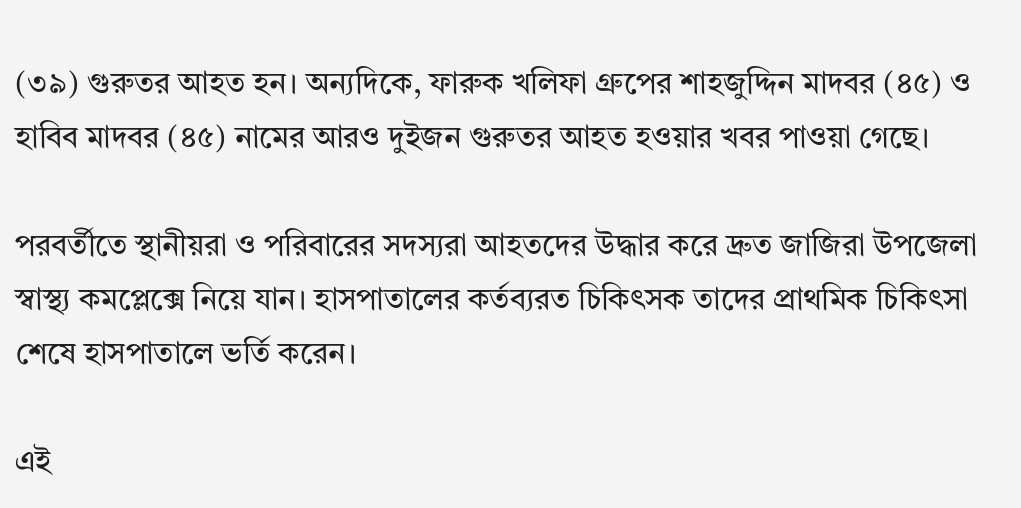(৩৯) গুরুতর আহত হন। অন্যদিকে, ফারুক খলিফা গ্রুপের শাহজুদ্দিন মাদবর (৪৫) ও হাবিব মাদবর (৪৫) নামের আরও দুইজন গুরুতর আহত হওয়ার খবর পাওয়া গেছে।

পরবর্তীতে স্থানীয়রা ও পরিবারের সদস্যরা আহতদের উদ্ধার করে দ্রুত জাজিরা উপজেলা স্বাস্থ্য কমপ্লেক্সে নিয়ে যান। হাসপাতালের কর্তব্যরত চিকিৎসক তাদের প্রাথমিক চিকিৎসা শেষে হাসপাতালে ভর্তি করেন।

এই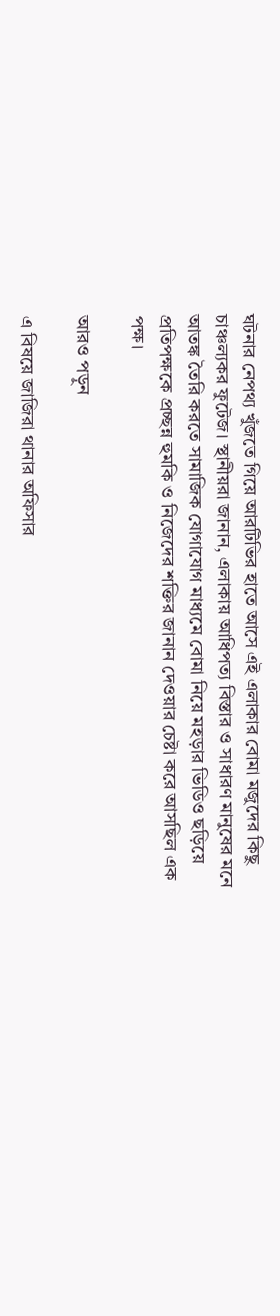ঘটনার নেপথ্য খুঁজতে গিয়ে আরটিভির হাতে আসে এই এলাকার বোমা মজুদের কিছু চাঞ্চল্যকর ফুটেজ। স্থানীয়রা জানান, এলাকায় আধিপত্য বিস্তার ও সাধারণ মানুষের মনে আতঙ্ক তৈরি করতে সামাজিক যোগাযোগ মাধ্যমে বোমা নিয়ে মহড়ার ভিডিও ছড়িয়ে প্রতিপক্ষকে প্রচ্ছন্ন হুমকি ও নিজেদের শক্তির জানান দেওয়ার চেষ্টা করে আসছিল এক পক্ষ।

আরও পড়ুন

এ বিষয়ে জাজিরা থানার অফিসার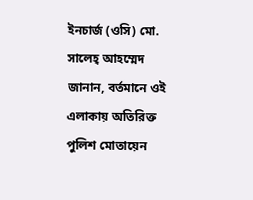ইনচার্জ (ওসি) মো. সালেহ্ আহম্মেদ জানান, বর্তমানে ওই এলাকায় অতিরিক্ত পুলিশ মোতায়েন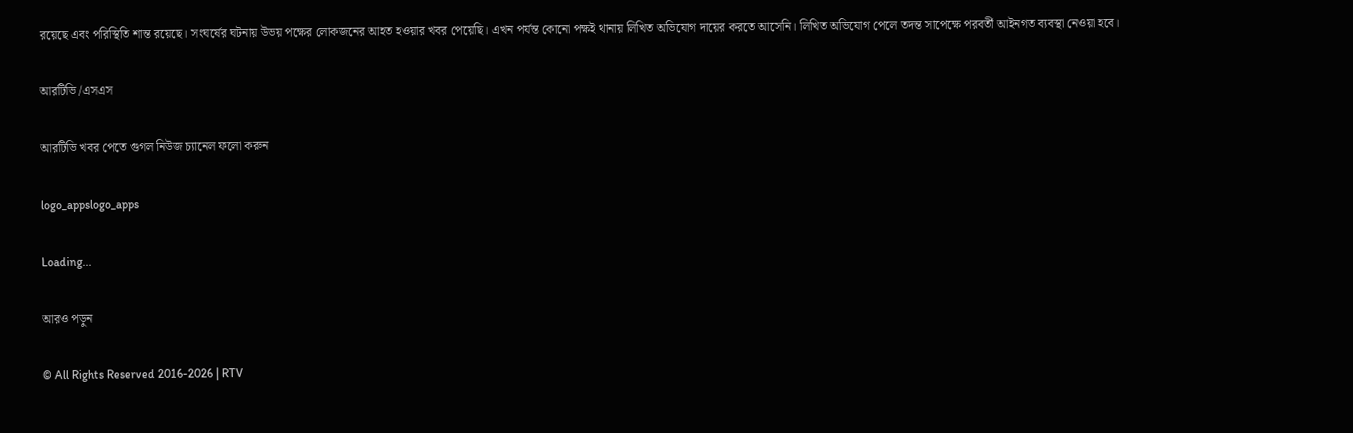রয়েছে এবং পরিস্থিতি শান্ত রয়েছে। সংঘর্ষের ঘটনায় উভয় পক্ষের লোকজনের আহত হওয়ার খবর পেয়েছি। এখন পর্যন্ত কোনো পক্ষই থানায় লিখিত অভিযোগ দায়ের করতে আসেনি। লিখিত অভিযোগ পেলে তদন্ত সাপেক্ষে পরবর্তী আইনগত ব্যবস্থা নেওয়া হবে।

আরটিভি /এসএস

আরটিভি খবর পেতে গুগল নিউজ চ্যানেল ফলো করুন

logo_appslogo_apps

Loading...

আরও পড়ুন

© All Rights Reserved 2016-2026 | RTV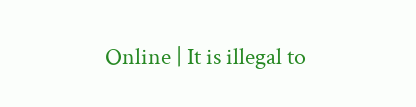Online | It is illegal to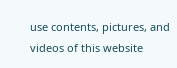use contents, pictures, and videos of this website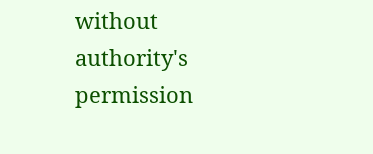without authority's permission